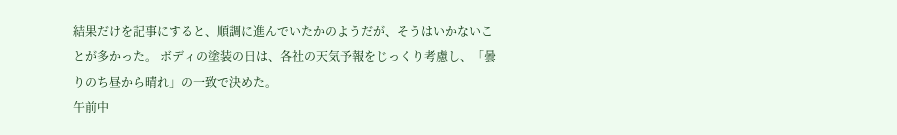結果だけを記事にすると、順調に進んでいたかのようだが、そうはいかないことが多かった。 ボディの塗装の日は、各社の天気予報をじっくり考慮し、「曇りのち昼から晴れ」の一致で決めた。
午前中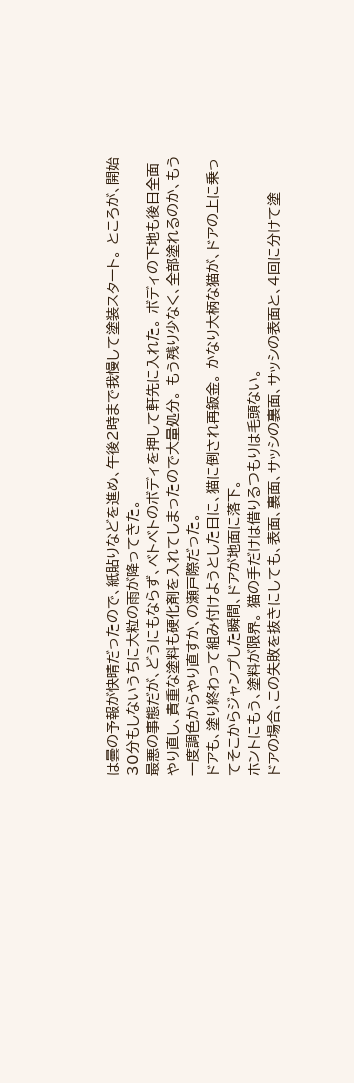は曇の予報が快晴だったので、紙貼りなどを進め、午後2時まで我慢して塗装スタート。 ところが、開始30分もしないうちに大粒の雨が降ってきた。
最悪の事態だが、どうにもならず、ベトベトのボディを押して軒先に入れた。 ボディの下地も後日全面やり直し、貴重な塗料も硬化剤を入れてしまったので大量処分。 もう残り少なく、全部塗れるのか、もう一度調色からやり直すか、の瀬戸際だった。
ドアも、塗り終わって組み付けようとした日に、猫に倒され再鈑金。 かなり大柄な猫が、ドアの上に乗ってそこからジャンプした瞬間、ドアが地面に落下。
ホントにもう、塗料が限界。 猫の手だけは借りるつもりは毛頭ない。
ドアの場合、この失敗を抜きにしても、表面、裏面、サッシの裏面、サッシの表面と、4回に分けて塗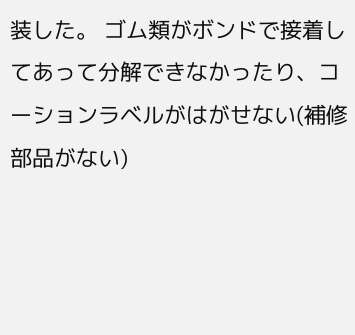装した。 ゴム類がボンドで接着してあって分解できなかったり、コーションラベルがはがせない(補修部品がない)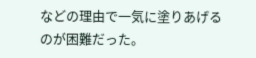などの理由で一気に塗りあげるのが困難だった。